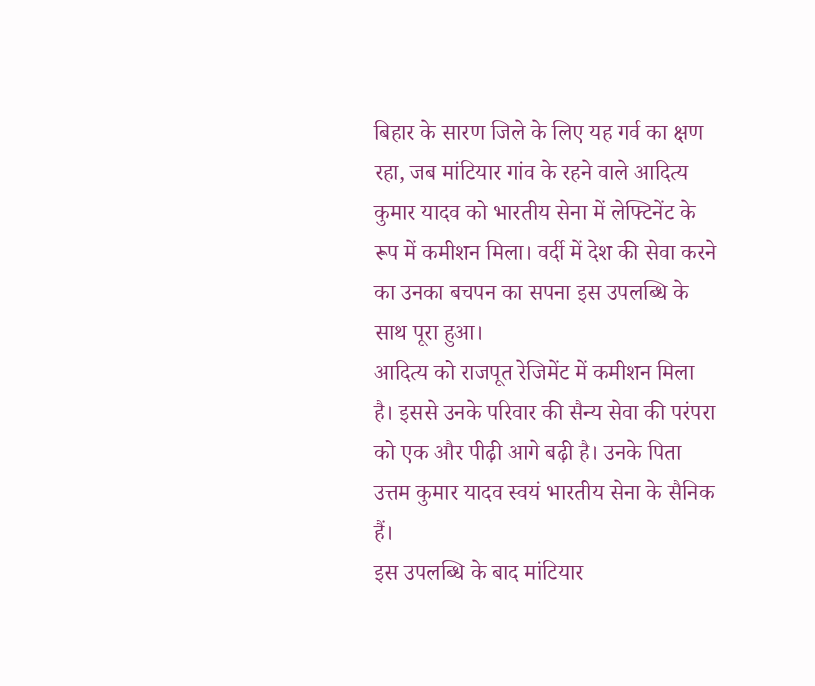बिहार के सारण जिले के लिए यह गर्व का क्षण रहा, जब मांटियार गांव के रहने वाले आदित्य कुमार यादव को भारतीय सेना में लेफ्टिनेंट के रूप में कमीशन मिला। वर्दी में देश की सेवा करने का उनका बचपन का सपना इस उपलब्धि के साथ पूरा हुआ।
आदित्य को राजपूत रेजिमेंट में कमीशन मिला है। इससे उनके परिवार की सैन्य सेवा की परंपरा को एक और पीढ़ी आगे बढ़ी है। उनके पिता उत्तम कुमार यादव स्वयं भारतीय सेना के सैनिक हैं।
इस उपलब्धि के बाद मांटियार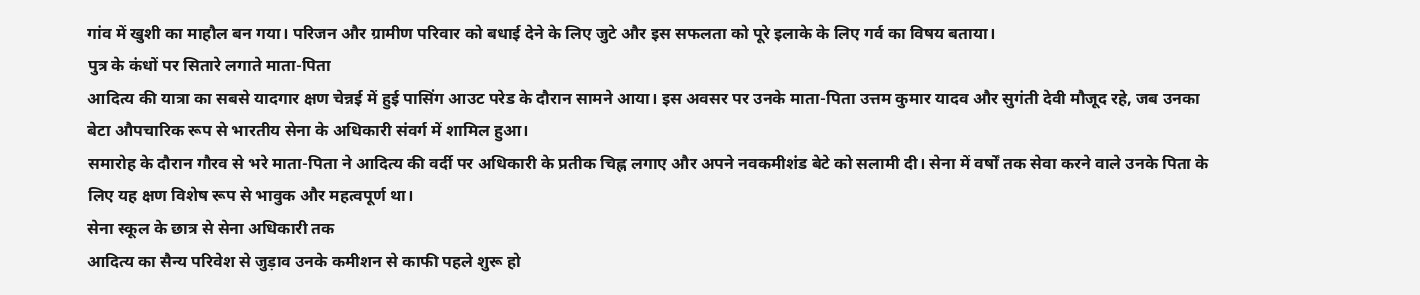गांव में खुशी का माहौल बन गया। परिजन और ग्रामीण परिवार को बधाई देने के लिए जुटे और इस सफलता को पूरे इलाके के लिए गर्व का विषय बताया।
पुत्र के कंधों पर सितारे लगाते माता-पिता
आदित्य की यात्रा का सबसे यादगार क्षण चेन्नई में हुई पासिंग आउट परेड के दौरान सामने आया। इस अवसर पर उनके माता-पिता उत्तम कुमार यादव और सुगंती देवी मौजूद रहे, जब उनका बेटा औपचारिक रूप से भारतीय सेना के अधिकारी संवर्ग में शामिल हुआ।
समारोह के दौरान गौरव से भरे माता-पिता ने आदित्य की वर्दी पर अधिकारी के प्रतीक चिह्न लगाए और अपने नवकमीशंड बेटे को सलामी दी। सेना में वर्षों तक सेवा करने वाले उनके पिता के लिए यह क्षण विशेष रूप से भावुक और महत्वपूर्ण था।
सेना स्कूल के छात्र से सेना अधिकारी तक
आदित्य का सैन्य परिवेश से जुड़ाव उनके कमीशन से काफी पहले शुरू हो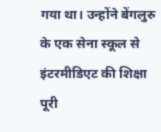गया था। उन्होंने बेंगलुरु के एक सेना स्कूल से इंटरमीडिएट की शिक्षा पूरी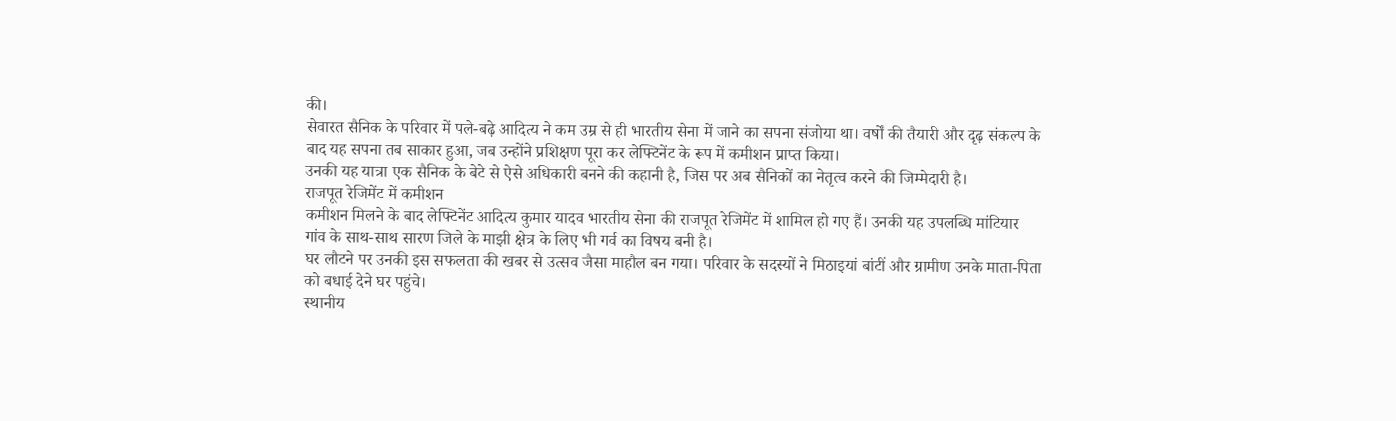की।
सेवारत सैनिक के परिवार में पले-बढ़े आदित्य ने कम उम्र से ही भारतीय सेना में जाने का सपना संजोया था। वर्षों की तैयारी और दृढ़ संकल्प के बाद यह सपना तब साकार हुआ, जब उन्होंने प्रशिक्षण पूरा कर लेफ्टिनेंट के रूप में कमीशन प्राप्त किया।
उनकी यह यात्रा एक सैनिक के बेटे से ऐसे अधिकारी बनने की कहानी है, जिस पर अब सैनिकों का नेतृत्व करने की जिम्मेदारी है।
राजपूत रेजिमेंट में कमीशन
कमीशन मिलने के बाद लेफ्टिनेंट आदित्य कुमार यादव भारतीय सेना की राजपूत रेजिमेंट में शामिल हो गए हैं। उनकी यह उपलब्धि मांटियार गांव के साथ-साथ सारण जिले के माझी क्षेत्र के लिए भी गर्व का विषय बनी है।
घर लौटने पर उनकी इस सफलता की खबर से उत्सव जैसा माहौल बन गया। परिवार के सदस्यों ने मिठाइयां बांटीं और ग्रामीण उनके माता-पिता को बधाई देने घर पहुंचे।
स्थानीय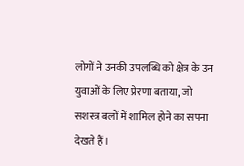लोगों ने उनकी उपलब्धि को क्षेत्र के उन युवाओं के लिए प्रेरणा बताया, जो सशस्त्र बलों में शामिल होने का सपना देखते हैं।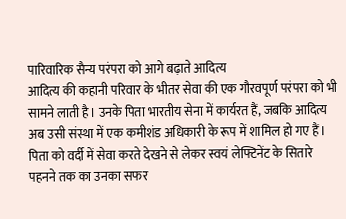पारिवारिक सैन्य परंपरा को आगे बढ़ाते आदित्य
आदित्य की कहानी परिवार के भीतर सेवा की एक गौरवपूर्ण परंपरा को भी सामने लाती है। उनके पिता भारतीय सेना में कार्यरत हैं, जबकि आदित्य अब उसी संस्था में एक कमीशंड अधिकारी के रूप में शामिल हो गए हैं।
पिता को वर्दी में सेवा करते देखने से लेकर स्वयं लेफ्टिनेंट के सितारे पहनने तक का उनका सफर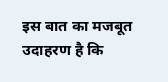इस बात का मजबूत उदाहरण है कि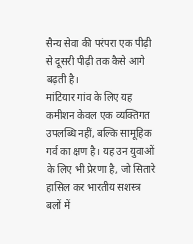सैन्य सेवा की परंपरा एक पीढ़ी से दूसरी पीढ़ी तक कैसे आगे बढ़ती है।
मांटियार गांव के लिए यह कमीशन केवल एक व्यक्तिगत उपलब्धि नहीं, बल्कि सामूहिक गर्व का क्षण है। यह उन युवाओं के लिए भी प्रेरणा है, जो सितारे हासिल कर भारतीय सशस्त्र बलों में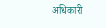अधिकारी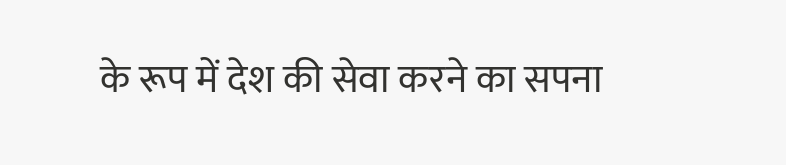के रूप में देश की सेवा करने का सपना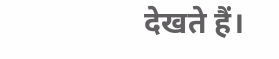देखते हैं।